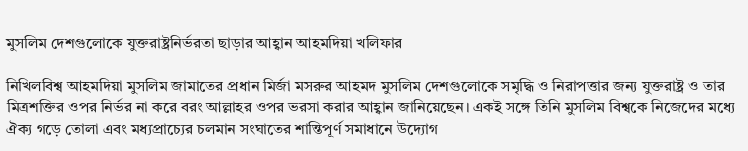মুসলিম দেশগুলোকে যুক্তরাষ্ট্রনির্ভরতা ছাড়ার আহ্বান আহমদিয়া খলিফার

নিখিলবিশ্ব আহমদিয়া মুসলিম জামাতের প্রধান মির্জা মসরুর আহমদ মুসলিম দেশগুলোকে সমৃদ্ধি ও নিরাপত্তার জন্য যুক্তরাষ্ট্র ও তার মিত্রশক্তির ওপর নির্ভর না করে বরং আল্লাহর ওপর ভরসা করার আহ্বান জানিয়েছেন। একই সঙ্গে তিনি মুসলিম বিশ্বকে নিজেদের মধ্যে ঐক্য গড়ে তোলা এবং মধ্যপ্রাচ্যের চলমান সংঘাতের শান্তিপূর্ণ সমাধানে উদ্যোগ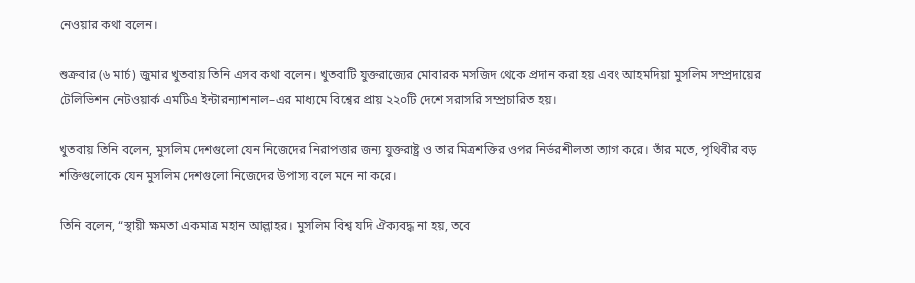নেওয়ার কথা বলেন।

শুক্রবার (৬ মার্চ) জুমার খুতবায় তিনি এসব কথা বলেন। খুতবাটি যুক্তরাজ্যের মোবারক মসজিদ থেকে প্রদান করা হয় এবং আহমদিয়া মুসলিম সম্প্রদায়ের টেলিভিশন নেটওয়ার্ক এমটিএ ইন্টারন্যাশনাল–এর মাধ্যমে বিশ্বের প্রায় ২২০টি দেশে সরাসরি সম্প্রচারিত হয়।

খুতবায় তিনি বলেন, মুসলিম দেশগুলো যেন নিজেদের নিরাপত্তার জন্য যুক্তরাষ্ট্র ও তার মিত্রশক্তির ওপর নির্ভরশীলতা ত্যাগ করে। তাঁর মতে, পৃথিবীর বড় শক্তিগুলোকে যেন মুসলিম দেশগুলো নিজেদের উপাস্য বলে মনে না করে।

তিনি বলেন, “স্থায়ী ক্ষমতা একমাত্র মহান আল্লাহর। মুসলিম বিশ্ব যদি ঐক্যবদ্ধ না হয়, তবে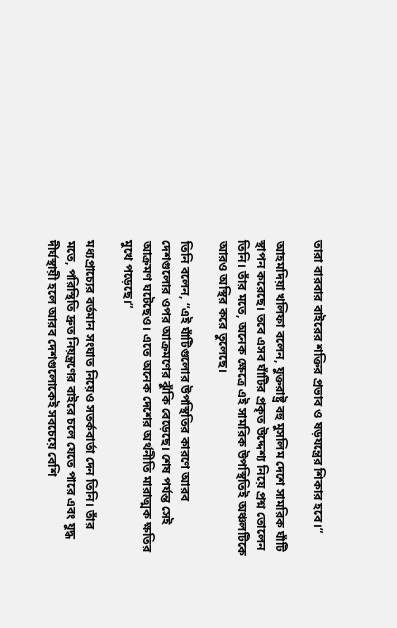তারা বারবার বাইরের শক্তির প্রভাব ও ষড়যন্ত্রের শিকার হবে।”

আহমদিয়া খলিফা বলেন, যুক্তরাষ্ট্র বহু মুসলিম দেশে সামরিক ঘাঁটি স্থাপন করেছে। তবে এসব ঘাঁটির প্রকৃত উদ্দেশ্য নিয়ে প্রশ্ন তোলেন তিনি। তাঁর মতে, অনেক ক্ষেত্রে এই সামরিক উপস্থিতিই অঞ্চলটিকে আরও অস্থির করে তুলেছে।

তিনি বলেন, “এই ঘাঁটিগুলোর উপস্থিতির কারণে আরব দেশগুলোর ওপর আক্রমণের ঝুঁকি বেড়েছে। শেষ পর্যন্ত সেই আক্রমণ ঘটেছেও। এতে অনেক দেশের অর্থনীতি মারাত্মক ক্ষতির মুখে পড়েছে।”

মধ্যপ্রাচ্যের বর্তমান সংঘাত নিয়েও সতর্কবার্তা দেন তিনি। তাঁর মতে, পরিস্থিতি দ্রুত নিয়ন্ত্রণের বাইরে চলে যেতে পারে এবং যুদ্ধ দীর্ঘস্থায়ী হলে আরব দেশগুলোকেই সবচেয়ে বেশি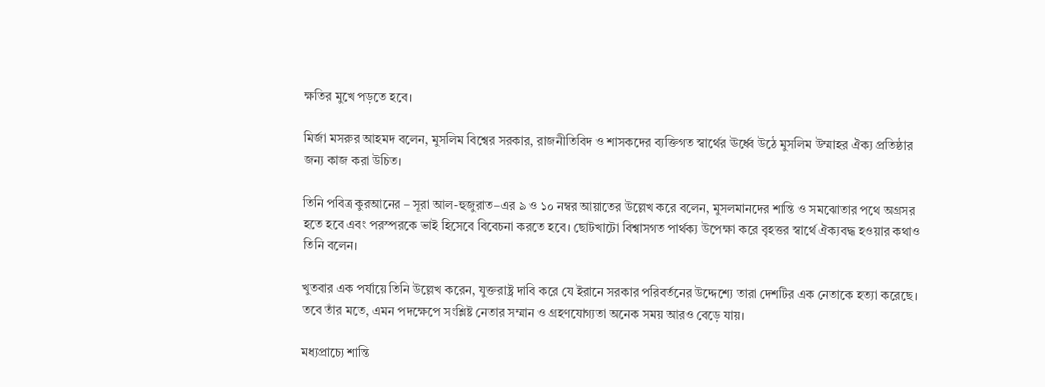ক্ষতির মুখে পড়তে হবে।

মির্জা মসরুর আহমদ বলেন, মুসলিম বিশ্বের সরকার, রাজনীতিবিদ ও শাসকদের ব্যক্তিগত স্বার্থের ঊর্ধ্বে উঠে মুসলিম উম্মাহর ঐক্য প্রতিষ্ঠার জন্য কাজ করা উচিত।

তিনি পবিত্র কুরআনের – সূরা আল-হুজুরাত–এর ৯ ও ১০ নম্বর আয়াতের উল্লেখ করে বলেন, মুসলমানদের শান্তি ও সমঝোতার পথে অগ্রসর হতে হবে এবং পরস্পরকে ভাই হিসেবে বিবেচনা করতে হবে। ছোটখাটো বিশ্বাসগত পার্থক্য উপেক্ষা করে বৃহত্তর স্বার্থে ঐক্যবদ্ধ হওয়ার কথাও তিনি বলেন।

খুতবার এক পর্যায়ে তিনি উল্লেখ করেন, যুক্তরাষ্ট্র দাবি করে যে ইরানে সরকার পরিবর্তনের উদ্দেশ্যে তারা দেশটির এক নেতাকে হত্যা করেছে। তবে তাঁর মতে, এমন পদক্ষেপে সংশ্লিষ্ট নেতার সম্মান ও গ্রহণযোগ্যতা অনেক সময় আরও বেড়ে যায়।

মধ্যপ্রাচ্যে শান্তি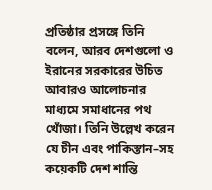প্রতিষ্ঠার প্রসঙ্গে তিনি বলেন, আরব দেশগুলো ও ইরানের সরকারের উচিত আবারও আলোচনার মাধ্যমে সমাধানের পথ খোঁজা। তিনি উল্লেখ করেন যে চীন এবং পাকিস্তান–সহ কয়েকটি দেশ শান্তি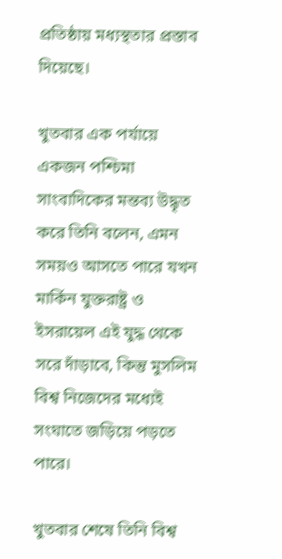প্রতিষ্ঠায় মধ্যস্থতার প্রস্তাব দিয়েছে।

খুতবার এক পর্যায়ে একজন পশ্চিমা সাংবাদিকের মন্তব্য উদ্ধৃত করে তিনি বলেন, এমন সময়ও আসতে পারে যখন মার্কিন যুক্তরাষ্ট্র ও ইসরায়েল এই যুদ্ধ থেকে সরে দাঁড়াবে, কিন্তু মুসলিম বিশ্ব নিজেদের মধ্যেই সংঘাতে জড়িয়ে পড়তে পারে।

খুতবার শেষে তিনি বিশ্ব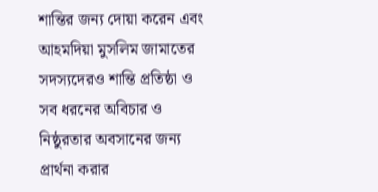শান্তির জন্য দোয়া করেন এবং আহমদিয়া মুসলিম জামাতের সদস্যদেরও শান্তি প্রতিষ্ঠা ও সব ধরনের অবিচার ও নিষ্ঠুরতার অবসানের জন্য প্রার্থনা করার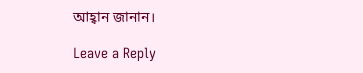আহ্বান জানান।

Leave a Reply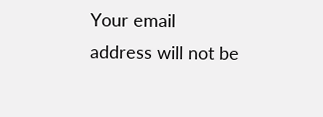Your email address will not be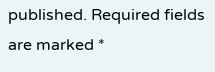published. Required fields are marked *